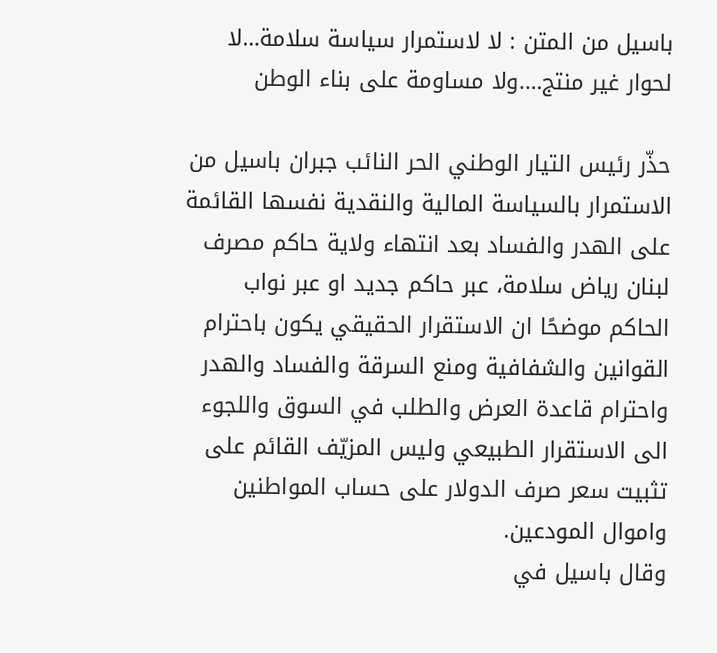باسيل من المتن : لا لاستمرار سياسة سلامة…لا لحوار غير منتج….ولا مساومة على بناء الوطن

حذّر رئيس التيار الوطني الحر النائب جبران باسيل من الاستمرار بالسياسة المالية والنقدية نفسها القائمة على الهدر والفساد بعد انتهاء ولاية حاكم مصرف لبنان رياض سلامة، عبر حاكم جديد او عبر نواب الحاكم موضحًا ان الاستقرار الحقيقي يكون باحترام القوانين والشفافية ومنع السرقة والفساد والهدر واحترام قاعدة العرض والطلب في السوق واللجوء الى الاستقرار الطبيعي وليس المزيّف القائم على تثبيت سعر صرف الدولار على حساب المواطنين واموال المودعين.
وقال باسيل في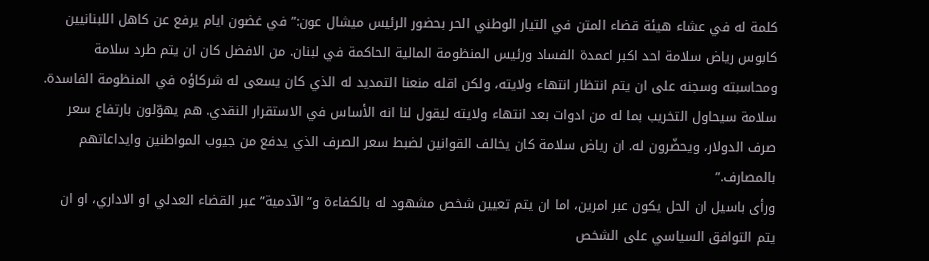كلمة له في عشاء هيئة قضاء المتن في التيار الوطني الحر بحضور الرئيس ميشال عون:” في غضون ايام يرفع عن كاهل اللبنانيين كابوس رياض سلامة احد اكبر اعمدة الفساد ورئيس المنظومة المالية الحاكمة في لبنان. من الافضل كان ان يتم طرد سلامة ومحاسبته وسجنه على ان يتم انتظار انتهاء ولايته، ولكن اقله منعنا التمديد له الذي كان يسعى له شركاؤه في المنظومة الفاسدة. سلامة سيحاول التخريب بما له من ادوات بعد انتهاء ولايته ليقول لنا انه الأساس في الاستقرار النقدي. هم يهوّلون بارتفاع سعر صرف الدولار، ويحضّرون له. ان رياض سلامة كان يخالف القوانين لضبط سعر الصرف الذي يدفع من جيوب المواطنين وايداعاتهم بالمصارف.”
ورأى باسيل ان الحل يكون عبر امرين، اما ان يتم تعيين شخص مشهود له بالكفاءة و”الآدمية” عبر القضاء العدلي او الاداري، او ان يتم التوافق السياسي على الشخص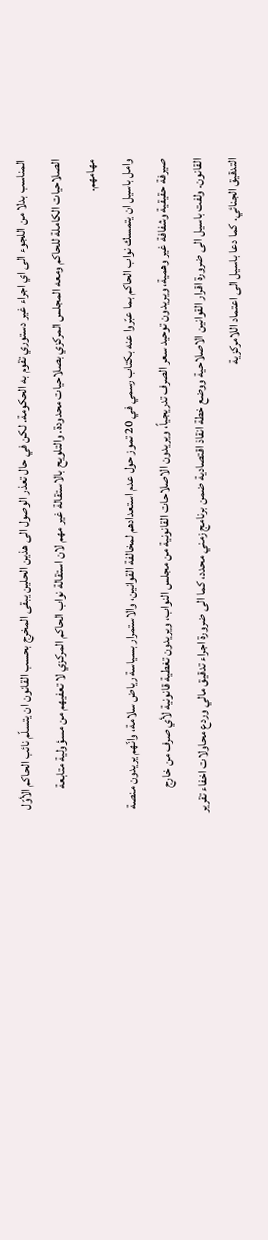المناسب بدلا من اللجوء الى اي اجراء غير دستوري تقوم به الحكومة. لكن في حال تعذر الوصول الى هذين الحلين يبقى المخرج بحسب القانون ان يتسلّم نائب الحاكم الأوّل الصلاحيات الكاملة للحاكم ومعه المجلس المركزي بصلاحيات محدودة. والتلويح بالاستقالة غير مهم لان استقالة نواب الحاكم المركزي لا تعفيهم من مسؤولية متابعة مهامهم.
وامل باسيل ان يتمسك نواب الحاكم بما عبّروا عنه بكتاب رسمي في 20 تموز حول عدم استعدادهم لمخالفة القوانين، والاستمرار بسياسة رياض سلامة، وانّهم يريدون منصة صيرفة حقيقية وشفافة غير وهمية، ويريدون توحيد سعر الصرف تدريجياً، ويريدون الاصلاحات القانونية من مجلس النواب، ويريدون تغطية قانونية لأي صرف من خارج القانون. ولفت باسيل الى ضرورة اقرار القوانين الاصلاحية ووضع خطة انقاذ اقتصادية ضمن برنامج زمني محدد، كما الى ضرورة اجراء تدقيق مالي وردع محاولات اخفاء تقرير التدقيق الجنائي. كما دعا باسيل الى اعتماد اللامركزية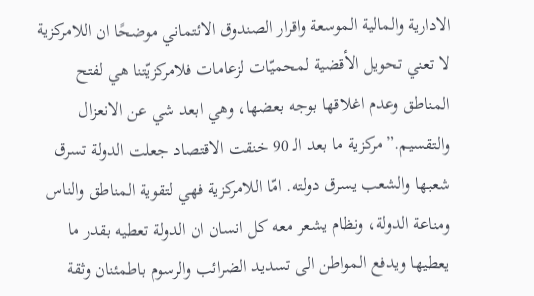الادارية والمالية الموسعة واقرار الصندوق الائتماني موضحًا ان اللامركزية لا تعني تحويل الأقضية لمحميّات لزعامات فلامركزيّتنا هي لفتح المناطق وعدم اغلاقها بوجه بعضها، وهي ابعد شي عن الانعزال والتقسيم.”مركزية ما بعد الـ 90 خنقت الاقتصاد جعلت الدولة تسرق شعبها والشعب يسرق دولته. امّا اللامركزية فهي لتقوية المناطق والناس ومناعة الدولة، ونظام يشعر معه كل انسان ان الدولة تعطيه بقدر ما يعطيها ويدفع المواطن الى تسديد الضرائب والرسوم باطمئنان وثقة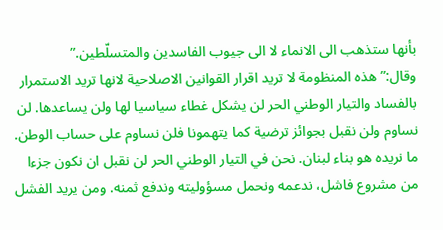بأنها ستذهب الى الانماء لا الى جيوب الفاسدين والمتسلّطين.”
وقال:”هذه المنظومة لا تريد اقرار القوانين الاصلاحية لانها تريد الاستمرار بالفساد والتيار الوطني الحر لن يشكل غطاء سياسيا لها ولن يساعدها. لن نساوم ولن نقبل بجوائز ترضية كما يتهمونا فلن نساوم على حساب الوطن. ما نريده هو بناء لبنان. نحن في التيار الوطني الحر لن نقبل ان نكون جزءا من مشروع فاشل، ندعمه ونحمل مسؤوليته وندفع ثمنه. ومن يريد الفشل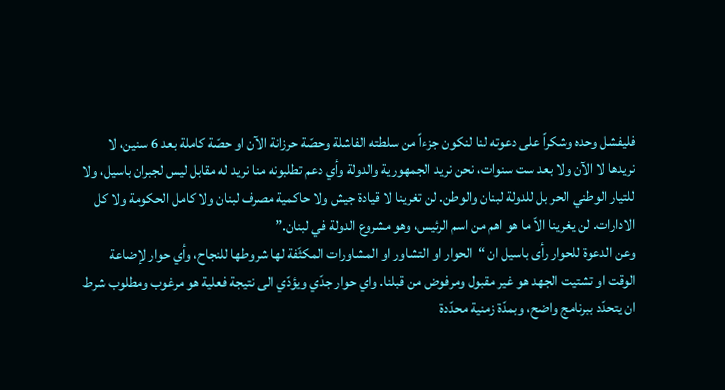فليفشل وحده وشكراً على دعوته لنا لنكون جزءاً من سلطته الفاشلة وحصّة حرزانة الآن او حصّة كاملة بعد 6 سنين، لا نريدها لا الآن ولا بعد ست سنوات، نحن نريد الجمهورية والدولة وأي دعم تطلبونه منا نريد له مقابل ليس لجبران باسيل، ولا للتيار الوطني الحر بل للدولة لبنان والوطن. لن تغرينا لا قيادة جيش ولا حاكمية مصرف لبنان ولا كامل الحكومة ولا كل الادارات. لن يغرينا الاّ ما هو اهم من اسم الرئيس، وهو مشروع الدولة في لبنان.”
وعن الدعوة للحوار رأى باسيل ان “الحوار او التشاور او المشاورات المكثّفة لها شروطها للنجاح، وأي حوار لإضاعة الوقت او تشتيت الجهد هو غير مقبول ومرفوض من قبلنا. واي حوار جدّي ويؤدّي الى نتيجة فعلية هو مرغوب ومطلوب شرط ان يتحدّد ببرنامج واضح، وبمدّة زمنية محدّدة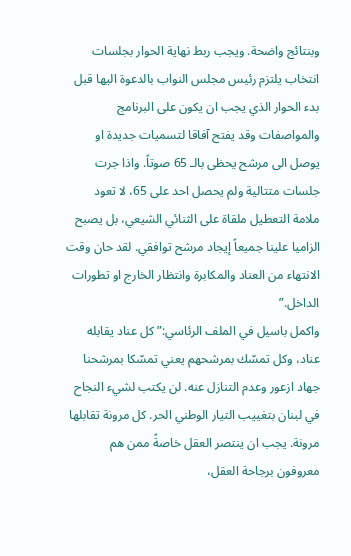وبنتائج واضحة. ويجب ربط نهاية الحوار بجلسات انتخاب يلتزم رئيس مجلس النواب بالدعوة اليها قبل بدء الحوار الذي يجب ان يكون على البرنامج والمواصفات وقد يفتح آفاقا لتسميات جديدة او يوصل الى مرشح يحظى بالـ 65 صوتاً. واذا جرت جلسات متتالية ولم يحصل احد على 65، لا تعود ملامة التعطيل ملقاة على الثنائي الشيعي، بل يصبح الزاميا علينا جميعاً إيجاد مرشح توافقي. لقد حان وقت الانتهاء من العناد والمكابرة وانتظار الخارج او تطورات الداخل.”
واكمل باسيل في الملف الرئاسي:” كل عناد يقابله عناد، وكل تمسّك بمرشحهم يعني تمسّكا بمرشحنا جهاد ازعور وعدم التنازل عنه. لن يكتب لشيء النجاح في لبنان بتغييب التيار الوطني الحر. كل مرونة تقابلها مرونة. يجب ان ينتصر العقل خاصةً ممن هم معروفون برجاحة العقل،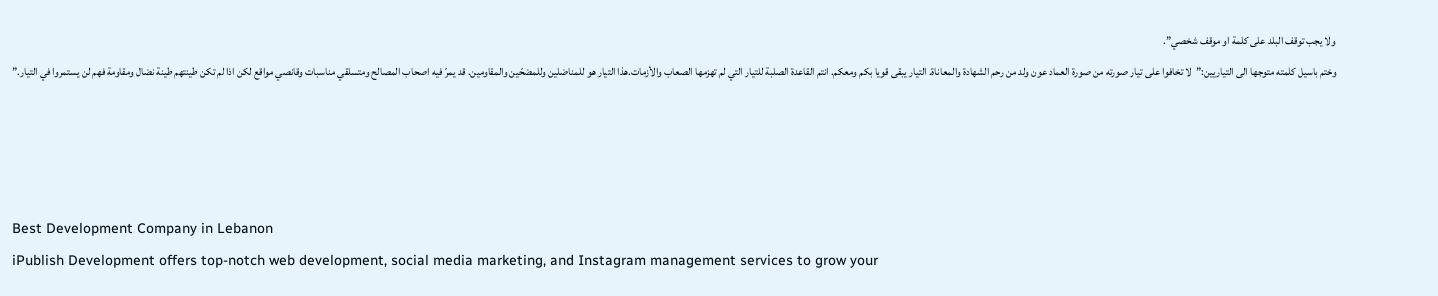ولا يجب توقف البلد على كلمة او موقف شخصي”.
وختم باسيل كلمته متوجها الى التياريين:”لا تخافوا على تيار صورته من صورة العماد عون ولد من رحم الشهادة والمعاناة. التيار يبقى قويا بكم ومعكم. انتم القاعدة الصلبة للتيار التي لم تهزمها الصعاب والأزمات.هذا التيار هو للمناضلين وللمضحّين والمقاومين. قد يمرّ فيه اصحاب المصالح ومتسلقي مناسبات وقانصي مواقع لكن اذا لم تكن طينتهم طينة نضال ومقاومة فهم لن يستمروا في التيار.”




Best Development Company in Lebanon
iPublish Development offers top-notch web development, social media marketing, and Instagram management services to grow your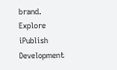brand.
Explore iPublish Development